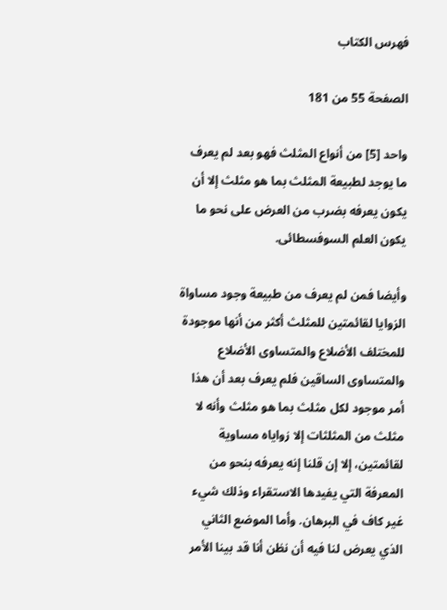فهرس الكتاب

الصفحة 55 من 181

واحد [5] من أنواع المثلث فهو بعد لم يعرف ما يوجد لطبيعة المثلث بما هو مثلث إلا أن يكون يعرفه بضرب من العرض على نحو ما يكون العلم السوفسطائى.

وأيضا فمن لم يعرف من طبيعة وجود مساواة الزوايا لقائمتين للمثلث أكثر من أنها موجودة للمختلف الأضلاع والمتساوى الأضلاع والمتساوى الساقين فلم يعرف بعد أن هذا أمر موجود لكل مثلث بما هو مثلث وأنه لا مثلث من المثلثات إلا زواياه مساوية لقائمتين، إلا إن قلنا إنه يعرفه بنحو من المعرفة التي يفيدها الاستقراء وذلك شيء غير كاف في البرهان. وأما الموضع الثاني الذي يعرض لنا فيه أن نظن أنا قد بينا الأمر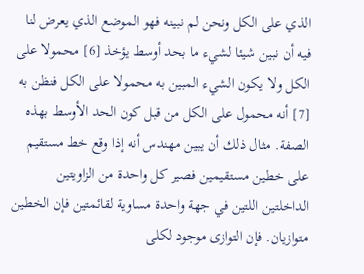الذي على الكل ونحن لم نبينه فهو الموضع الذي يعرض لنا فيه أن نبين شيئا لشيء ما بحد أوسط يؤخذ [6] محمولا على الكل ولا يكون الشيء المبين به محمولا على الكل فنظن به [7] أنه محمول على الكل من قبل كون الحد الأوسط بهذه الصفة. مثال ذلك أن يبين مهندس أنه إذا وقع خط مستقيم على خطين مستقيمين فصير كل واحدة من الزاويتين الداخلتين اللتين في جهة واحدة مساوية لقائمتين فإن الخطين متوازيان. فإن التوازى موجود لكلى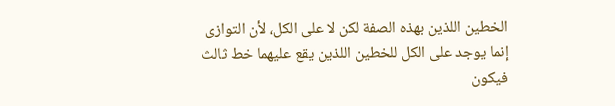الخطين اللذين بهذه الصفة لكن لا على الكل، لأن التوازى إنما يوجد على الكل للخطين اللذين يقع عليهما خط ثالث فيكون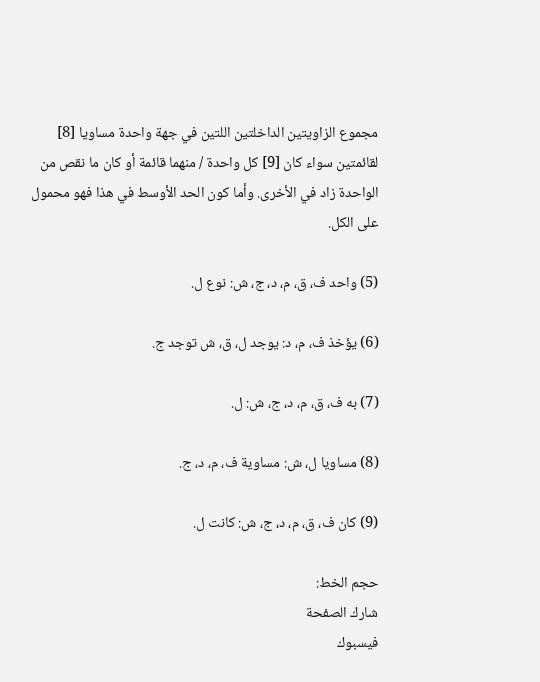مجموع الزاويتين الداخلتين اللتين في جهة واحدة مساويا [8] لقائمتين سواء كان [9] كل واحدة / منهما قائمة أو كان ما نقص من الواحدة زاد في الأخرى. وأما كون الحد الأوسط في هذا فهو محمول على الكل.

(5) واحد ف، ق، م، د، ج، ش: نوع ل.

(6) يؤخذ ف، م، د: يوجد ل، ق، ش توجد ج.

(7) به ف، ق، م، د، ج، ش: ل.

(8) مساويا ل، ش: مساوية ف، م، د، ج.

(9) كان ف، ق، م، د، ج، ش: كانت ل.

حجم الخط:
شارك الصفحة
فيسبوك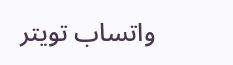واتساب تويتر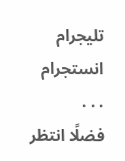تليجرام انستجرام
. . .
فضلًا انتظر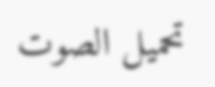تحميل الصوت